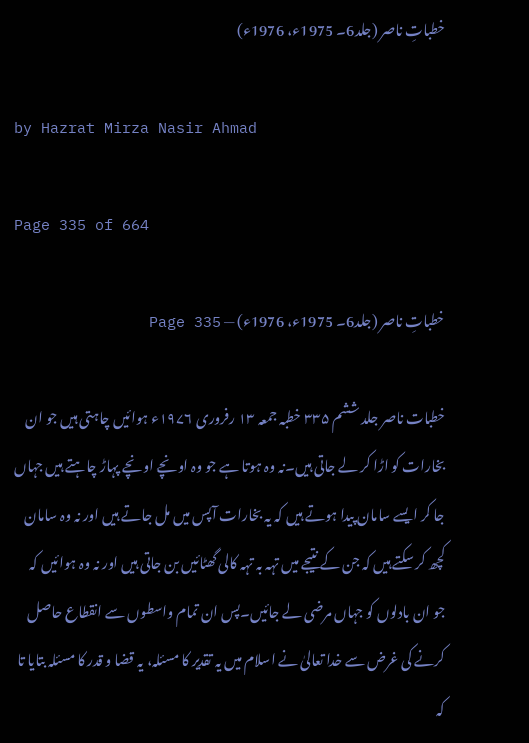خطباتِ ناصر (جلد6۔ 1975ء، 1976ء)

by Hazrat Mirza Nasir Ahmad

Page 335 of 664

خطباتِ ناصر (جلد6۔ 1975ء، 1976ء) — Page 335

خطبات ناصر جلد ششم ۳۳۵ خطبہ جمعہ ۱۳ رفروری ۱۹۷۶ء ہوائیں چاہتی ہیں جو ان بخارات کو اڑا کر لے جاتی ہیں۔نہ وہ ہوتا ہے جو وہ اونچے اونچے پہاڑ چاہتے ہیں جہاں جا کر ایسے سامان پیدا ہوتے ہیں کہ یہ بخارات آپس میں مل جاتے ہیں اور نہ وہ سامان کچھ کر سکتے ہیں کہ جن کے نتیجے میں تہہ بہ تہہ کالی گھٹائیں بن جاتی ہیں اور نہ وہ ہوائیں کہ جو ان بادلوں کو جہاں مرضی لے جائیں۔پس ان تمام واسطوں سے انقطاع حاصل کرنے کی غرض سے خدا تعالیٰ نے اسلام میں یہ تقدیر کا مسئلہ، یہ قضا و قدر کا مسئلہ بتایا تا کہ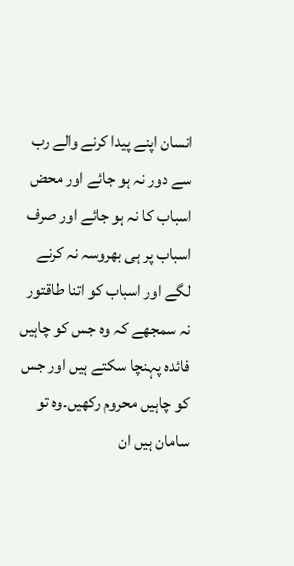انسان اپنے پیدا کرنے والے رب سے دور نہ ہو جائے اور محض اسباب کا نہ ہو جائے اور صرف اسباب پر ہی بھروسہ نہ کرنے لگے اور اسباب کو اتنا طاقتور نہ سمجھے کہ وہ جس کو چاہیں فائدہ پہنچا سکتے ہیں اور جس کو چاہیں محروم رکھیں۔وہ تو سامان ہیں ان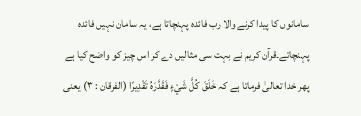سامانوں کا پیدا کرنے والا رب فائدہ پہنچاتا ہے، یہ سامان نہیں فائدہ پہنچاتے۔قرآن کریم نے بہت سی مثالیں دے کر اس چیز کو واضح کیا ہے پھر خدا تعالیٰ فرماتا ہے کہ خَلَقَ كُلَّ شَيْءٍ فَقَدَّرَهُ تَقْدِيرًا (الفرقان : ٣) یعنی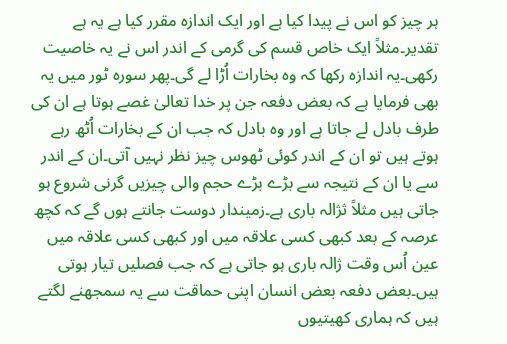ہر چیز کو اس نے پیدا کیا ہے اور ایک اندازہ مقرر کیا ہے یہ ہے تقدیر۔مثلاً ایک خاص قسم کی گرمی کے اندر اس نے یہ خاصیت رکھی۔یہ اندازہ رکھا کہ وہ بخارات اُڑا لے گی۔پھر سورہ ٹور میں یہ بھی فرمایا ہے کہ بعض دفعہ جن پر خدا تعالیٰ غصے ہوتا ہے ان کی طرف بادل لے جاتا ہے اور وہ بادل کہ جب ان کے بخارات اُٹھ رہے ہوتے ہیں تو ان کے اندر کوئی ٹھوس چیز نظر نہیں آتی۔ان کے اندر سے یا ان کے نتیجہ سے بڑے بڑے حجم والی چیزیں گرنی شروع ہو جاتی ہیں مثلاً ثژالہ باری ہے۔زمیندار دوست جانتے ہوں گے کہ کچھ عرصہ کے بعد کبھی کسی علاقہ میں اور کبھی کسی علاقہ میں عین اُس وقت ژالہ باری ہو جاتی ہے کہ جب فصلیں تیار ہوتی ہیں۔بعض دفعہ بعض انسان اپنی حماقت سے یہ سمجھنے لگتے ہیں کہ ہماری کھیتیوں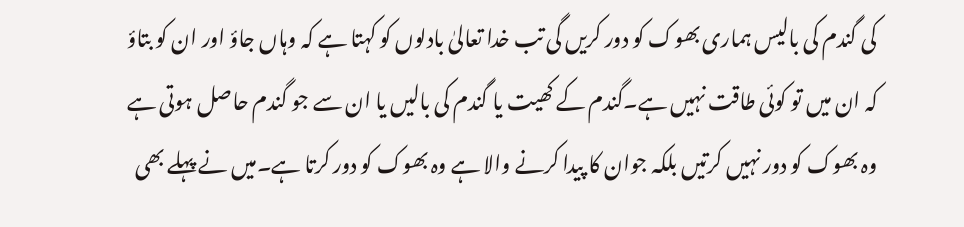کی گندم کی بالیس ہماری بھوک کو دور کریں گی تب خدا تعالیٰ بادلوں کو کہتا ہے کہ وہاں جاؤ اور ان کو بتاؤ کہ ان میں تو کوئی طاقت نہیں ہے۔گندم کے کھیت یا گندم کی بالیں یا ان سے جو گندم حاصل ہوتی ہے وہ بھوک کو دور نہیں کرتیں بلکہ جوان کا پیدا کرنے والا ہے وہ بھوک کو دور کرتا ہے۔میں نے پہلے بھی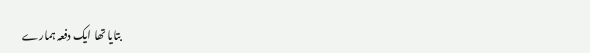بتایا تھا ایک دفعہ ہمارے